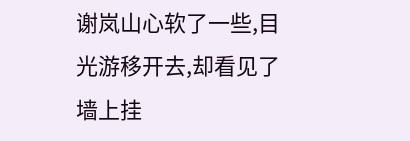谢岚山心软了一些,目光游移开去,却看见了墙上挂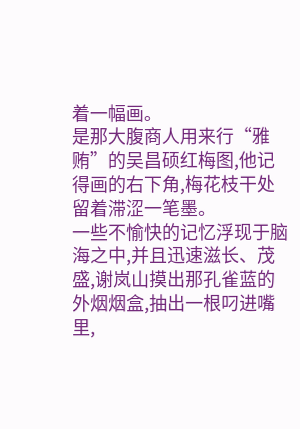着一幅画。
是那大腹商人用来行“雅贿”的吴昌硕红梅图,他记得画的右下角,梅花枝干处留着滞涩一笔墨。
一些不愉快的记忆浮现于脑海之中,并且迅速滋长、茂盛,谢岚山摸出那孔雀蓝的外烟烟盒,抽出一根叼进嘴里,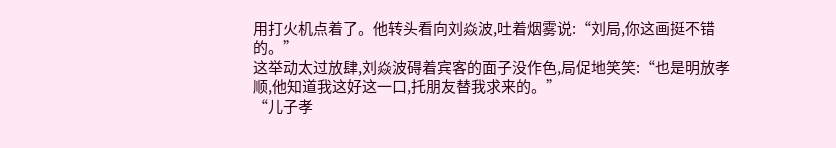用打火机点着了。他转头看向刘焱波,吐着烟雾说:“刘局,你这画挺不错的。”
这举动太过放肆,刘焱波碍着宾客的面子没作色,局促地笑笑:“也是明放孝顺,他知道我这好这一口,托朋友替我求来的。”
“儿子孝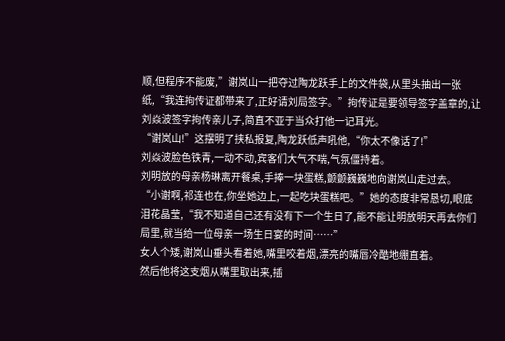顺,但程序不能废,”谢岚山一把夺过陶龙跃手上的文件袋,从里头抽出一张纸,“我连拘传证都带来了,正好请刘局签字。”拘传证是要领导签字盖章的,让刘焱波签字拘传亲儿子,简直不亚于当众打他一记耳光。
“谢岚山!”这摆明了挟私报复,陶龙跃低声吼他,“你太不像话了!”
刘焱波脸色铁青,一动不动,宾客们大气不喘,气氛僵持着。
刘明放的母亲杨琳离开餐桌,手捧一块蛋糕,颤颤巍巍地向谢岚山走过去。
“小谢啊,祁连也在,你坐她边上,一起吃块蛋糕吧。”她的态度非常恳切,眼底泪花晶莹,“我不知道自己还有没有下一个生日了,能不能让明放明天再去你们局里,就当给一位母亲一场生日宴的时间……”
女人个矮,谢岚山垂头看着她,嘴里咬着烟,漂亮的嘴唇冷酷地绷直着。
然后他将这支烟从嘴里取出来,插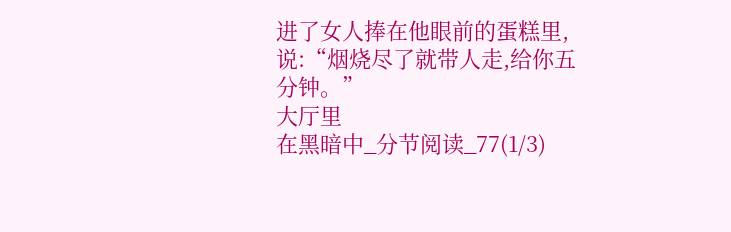进了女人捧在他眼前的蛋糕里,说:“烟烧尽了就带人走,给你五分钟。”
大厅里
在黑暗中_分节阅读_77(1/3)